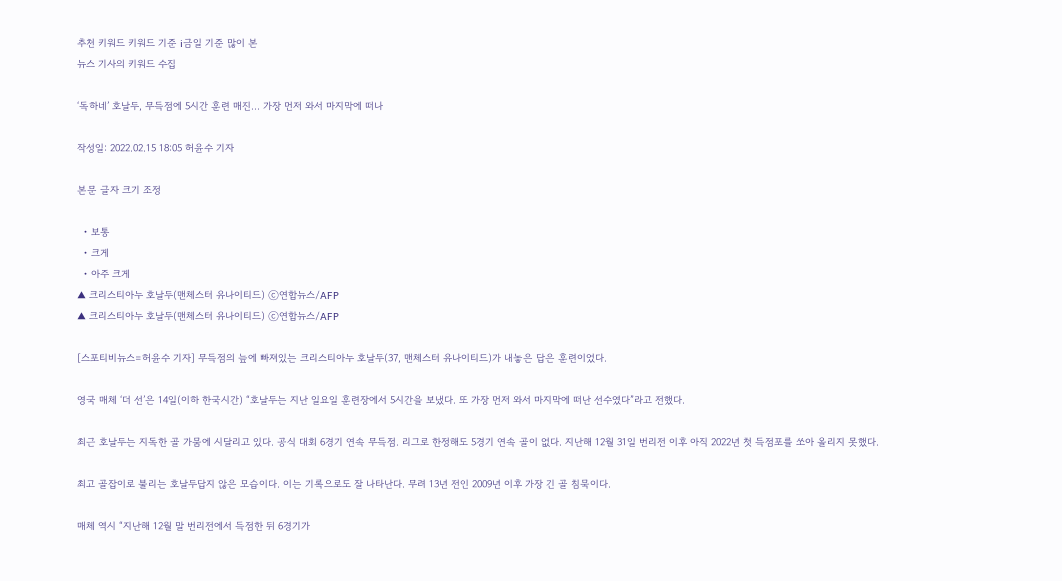추천 키워드 키워드 기준 i금일 기준 많이 본
뉴스 기사의 키워드 수집

‘독하네’ 호날두, 무득점에 5시간 훈련 매진... 가장 먼저 와서 마지막에 떠나

작성일: 2022.02.15 18:05 허윤수 기자

본문 글자 크기 조정

  • 보통
  • 크게
  • 아주 크게
▲ 크리스티아누 호날두(맨체스터 유나이티드) ⓒ연합뉴스/AFP
▲ 크리스티아누 호날두(맨체스터 유나이티드) ⓒ연합뉴스/AFP

[스포티비뉴스=허윤수 기자] 무득점의 늪에 빠져있는 크리스티아누 호날두(37, 맨체스터 유나이티드)가 내놓은 답은 훈련이었다.

영국 매체 ‘더 선’은 14일(이하 한국시간) “호날두는 지난 일요일 훈련장에서 5시간을 보냈다. 또 가장 먼저 와서 마지막에 떠난 선수였다”라고 전했다.

최근 호날두는 지독한 골 가뭄에 시달리고 있다. 공식 대회 6경기 연속 무득점. 리그로 한정해도 5경기 연속 골이 없다. 지난해 12월 31일 번리전 이후 아직 2022년 첫 득점포를 쏘아 올리지 못했다.

최고 골잡이로 불리는 호날두답지 않은 모습이다. 이는 기록으로도 잘 나타난다. 무려 13년 전인 2009년 이후 가장 긴 골 침묵이다.

매체 역시 “지난해 12월 말 번리전에서 득점한 뒤 6경기가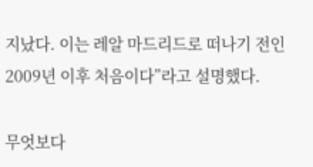지났다. 이는 레알 마드리드로 떠나기 전인 2009년 이후 처음이다”라고 설명했다.

무엇보다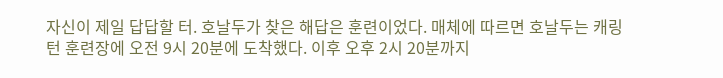자신이 제일 답답할 터. 호날두가 찾은 해답은 훈련이었다. 매체에 따르면 호날두는 캐링턴 훈련장에 오전 9시 20분에 도착했다. 이후 오후 2시 20분까지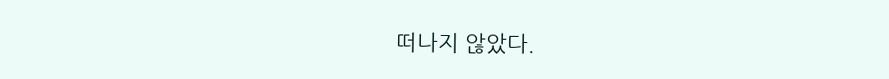떠나지 않았다.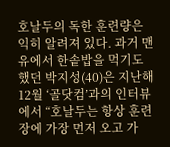호날두의 독한 훈련량은 익히 알려져 있다. 과거 맨유에서 한솥밥을 먹기도 했던 박지성(40)은 지난해 12월 ‘골닷컴’과의 인터뷰에서 “호날두는 항상 훈련장에 가장 먼저 오고 가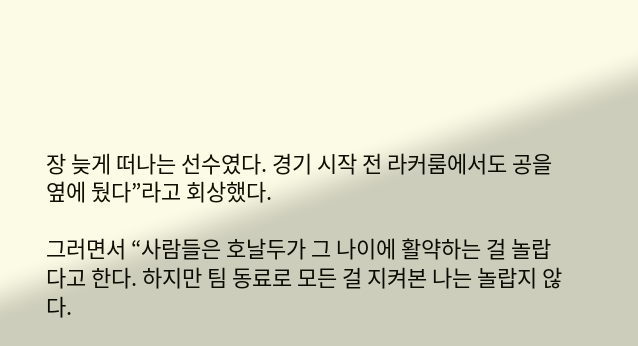장 늦게 떠나는 선수였다. 경기 시작 전 라커룸에서도 공을 옆에 뒀다”라고 회상했다.

그러면서 “사람들은 호날두가 그 나이에 활약하는 걸 놀랍다고 한다. 하지만 팀 동료로 모든 걸 지켜본 나는 놀랍지 않다.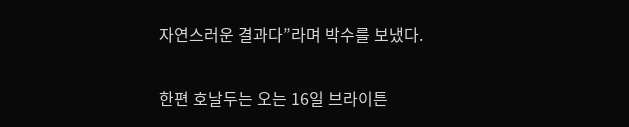자연스러운 결과다”라며 박수를 보냈다.

한편 호날두는 오는 16일 브라이튼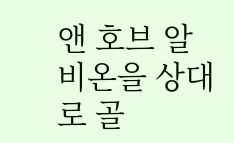앤 호브 알비온을 상대로 골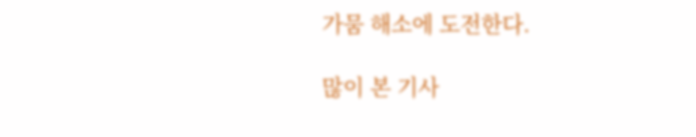가뭄 해소에 도전한다.

많이 본 기사